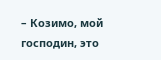– Козимо, мой господин, это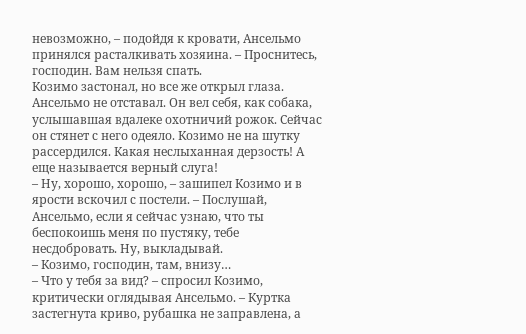невозможно, – подойдя к кровати, Ансельмо принялся расталкивать хозяина. – Проснитесь, господин. Вам нельзя спать.
Козимо застонал, но все же открыл глаза. Ансельмо не отставал. Он вел себя, как собака, услышавшая вдалеке охотничий рожок. Сейчас он стянет с него одеяло. Козимо не на шутку рассердился. Какая неслыханная дерзость! А еще называется верный слуга!
– Ну, хорошо, хорошо, – зашипел Козимо и в ярости вскочил с постели. – Послушай, Ансельмо, если я сейчас узнаю, что ты беспокоишь меня по пустяку, тебе несдобровать. Ну, выкладывай.
– Козимо, господин, там, внизу…
– Что у тебя за вид? – спросил Козимо, критически оглядывая Ансельмо. – Куртка застегнута криво, рубашка не заправлена, а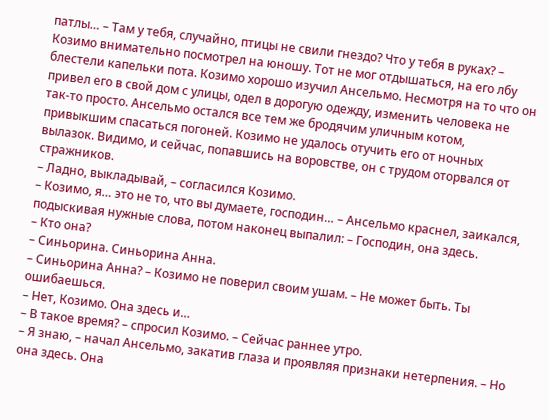патлы… – Там у тебя, случайно, птицы не свили гнездо? Что у тебя в руках? – Козимо внимательно посмотрел на юношу. Тот не мог отдышаться, на его лбу блестели капельки пота. Козимо хорошо изучил Ансельмо. Несмотря на то что он привел его в свой дом с улицы, одел в дорогую одежду, изменить человека не так-то просто. Ансельмо остался все тем же бродячим уличным котом, привыкшим спасаться погоней. Козимо не удалось отучить его от ночных вылазок. Видимо, и сейчас, попавшись на воровстве, он с трудом оторвался от стражников.
– Ладно, выкладывай, – согласился Козимо.
– Козимо, я… это не то, что вы думаете, господин… – Ансельмо краснел, заикался, подыскивая нужные слова, потом наконец выпалил: – Господин, она здесь.
– Кто она?
– Синьорина. Синьорина Анна.
– Синьорина Анна? – Козимо не поверил своим ушам. – Не может быть. Ты ошибаешься.
– Нет, Козимо. Она здесь и…
– В такое время? – спросил Козимо. – Сейчас раннее утро.
– Я знаю, – начал Ансельмо, закатив глаза и проявляя признаки нетерпения. – Но она здесь. Она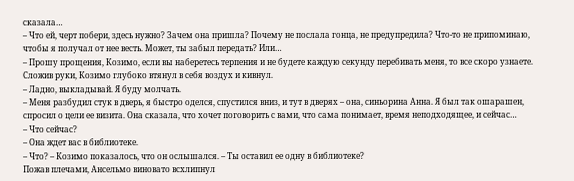сказала…
– Что ей, черт побери, здесь нужно? Зачем она пришла? Почему не послала гонца, не предупредила? Что-то не припоминаю, чтобы я получал от нее весть. Может, ты забыл передать? Или…
– Прошу прощения, Козимо, если вы наберетесь терпения и не будете каждую секунду перебивать меня, то все скоро узнаете.
Сложив руки, Козимо глубоко втянул в себя воздух и кивнул.
– Ладно, выкладывай. Я буду молчать.
– Меня разбудил стук в дверь, я быстро оделся, спустился вниз, и тут в дверях – она, синьорина Анна. Я был так ошарашен, спросил о цели ее визита. Она сказала, что хочет поговорить с вами, что сама понимает, время неподходящее, и сейчас…
– Что сейчас?
– Она ждет вас в библиотеке.
– Что? – Козимо показалось, что он ослышался. – Ты оставил ее одну в библиотеке?
Пожав плечами, Ансельмо виновато всхлипнул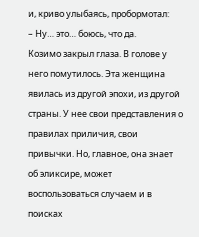и, криво улыбаясь, пробормотал:
– Ну… это… боюсь, что да.
Козимо закрыл глаза. В голове у него помутилось. Эта женщина явилась из другой эпохи, из другой страны. У нее свои представления о правилах приличия, свои привычки. Но, главное, она знает об эликсире, может воспользоваться случаем и в поисках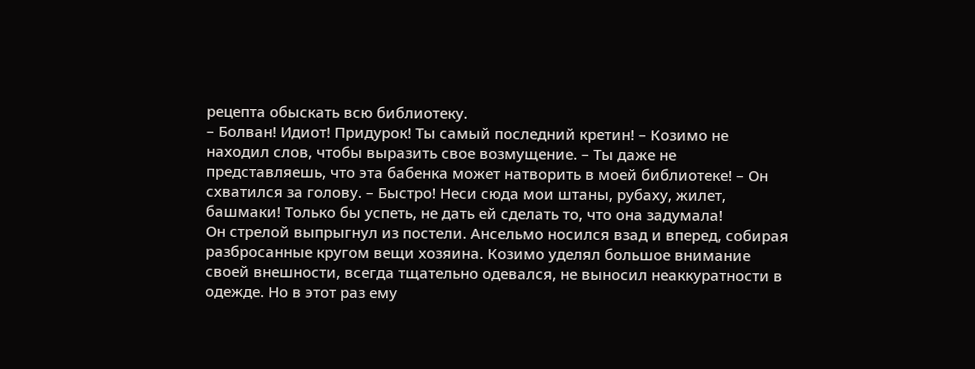рецепта обыскать всю библиотеку.
– Болван! Идиот! Придурок! Ты самый последний кретин! – Козимо не находил слов, чтобы выразить свое возмущение. – Ты даже не представляешь, что эта бабенка может натворить в моей библиотеке! – Он схватился за голову. – Быстро! Неси сюда мои штаны, рубаху, жилет, башмаки! Только бы успеть, не дать ей сделать то, что она задумала!
Он стрелой выпрыгнул из постели. Ансельмо носился взад и вперед, собирая разбросанные кругом вещи хозяина. Козимо уделял большое внимание своей внешности, всегда тщательно одевался, не выносил неаккуратности в одежде. Но в этот раз ему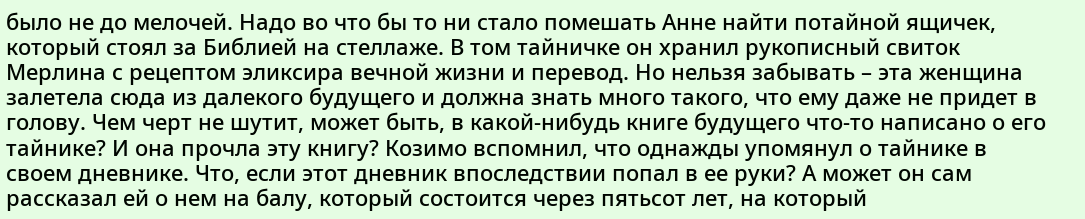было не до мелочей. Надо во что бы то ни стало помешать Анне найти потайной ящичек, который стоял за Библией на стеллаже. В том тайничке он хранил рукописный свиток Мерлина с рецептом эликсира вечной жизни и перевод. Но нельзя забывать – эта женщина залетела сюда из далекого будущего и должна знать много такого, что ему даже не придет в голову. Чем черт не шутит, может быть, в какой-нибудь книге будущего что-то написано о его тайнике? И она прочла эту книгу? Козимо вспомнил, что однажды упомянул о тайнике в своем дневнике. Что, если этот дневник впоследствии попал в ее руки? А может он сам рассказал ей о нем на балу, который состоится через пятьсот лет, на который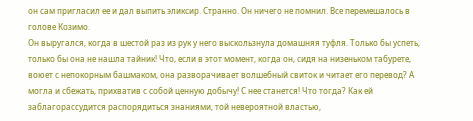он сам пригласил ее и дал выпить эликсир. Странно. Он ничего не помнил. Все перемешалось в голове Козимо.
Он выругался, когда в шестой раз из рук у него выскользнула домашняя туфля. Только бы успеть, только бы она не нашла тайник! Что, если в этот момент, когда он, сидя на низеньком табурете, воюет с непокорным башмаком, она разворачивает волшебный свиток и читает его перевод? А могла и сбежать, прихватив с собой ценную добычу! С нее станется! Что тогда? Как ей заблагорассудится распорядиться знаниями, той невероятной властью,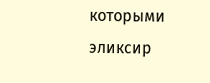которыми эликсир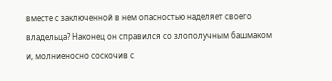вместе с заключенной в нем опасностью наделяет своего владельца? Наконец он справился со злополучным башмаком и, молниеносно соскочив с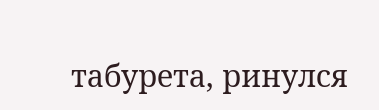табурета, ринулся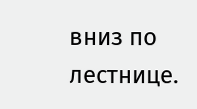вниз по лестнице.